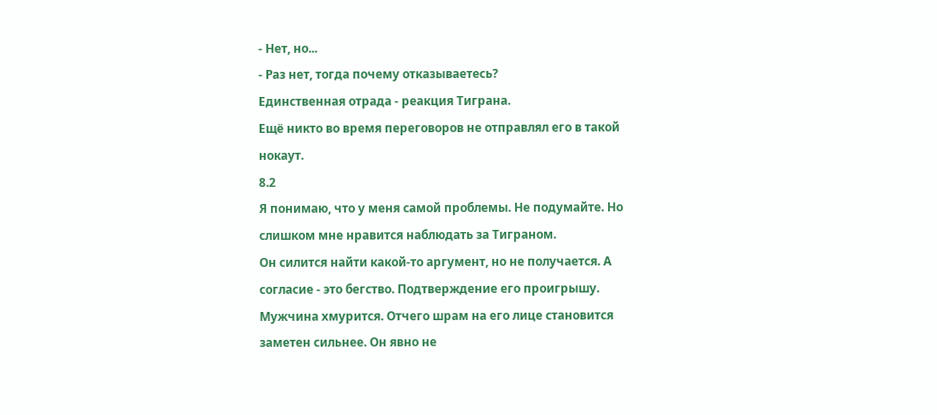- Нет, но...
- Раз нет, тогда почему отказываетесь?
Единственная отрада - реакция Тиграна.
Ещё никто во время переговоров не отправлял его в такой нокаут.
8.2
Я понимаю, что у меня самой проблемы. Не подумайте. Но слишком мне нравится наблюдать за Тиграном.
Он силится найти какой-то аргумент, но не получается. А согласие - это бегство. Подтверждение его проигрышу.
Мужчина хмурится. Отчего шрам на его лице становится заметен сильнее. Он явно не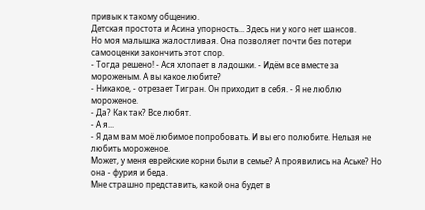привык к такому общению.
Детская простота и Асина упорность... Здесь ни у кого нет шансов.
Но моя малышка жалостливая. Она позволяет почти без потери самооценки закончить этот спор.
- Тогда решено! - Ася хлопает в ладошки. - Идём все вместе за мороженым. А вы какое любите?
- Никакое, - отрезает Тигран. Он приходит в себя. - Я не люблю мороженое.
- Да? Как так? Все любят.
- А я...
- Я дам вам моё любимое попробовать. И вы его полюбите. Нельзя не любить мороженое.
Может, у меня еврейские корни были в семье? А проявились на Аське? Но она - фурия и беда.
Мне страшно представить, какой она будет в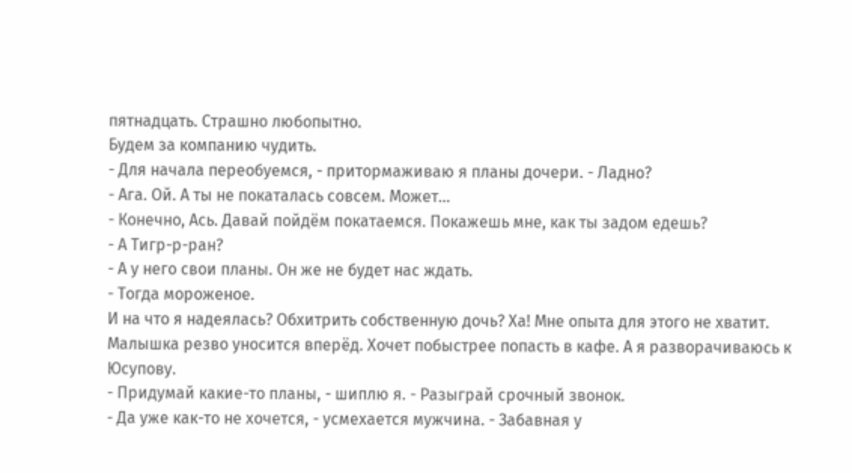пятнадцать. Страшно любопытно.
Будем за компанию чудить.
- Для начала переобуемся, - притормаживаю я планы дочери. - Ладно?
- Ага. Ой. А ты не покаталась совсем. Может...
- Конечно, Ась. Давай пойдём покатаемся. Покажешь мне, как ты задом едешь?
- А Тигр-р-ран?
- А у него свои планы. Он же не будет нас ждать.
- Тогда мороженое.
И на что я надеялась? Обхитрить собственную дочь? Ха! Мне опыта для этого не хватит.
Малышка резво уносится вперёд. Хочет побыстрее попасть в кафе. А я разворачиваюсь к Юсупову.
- Придумай какие-то планы, - шиплю я. - Разыграй срочный звонок.
- Да уже как-то не хочется, - усмехается мужчина. - Забавная у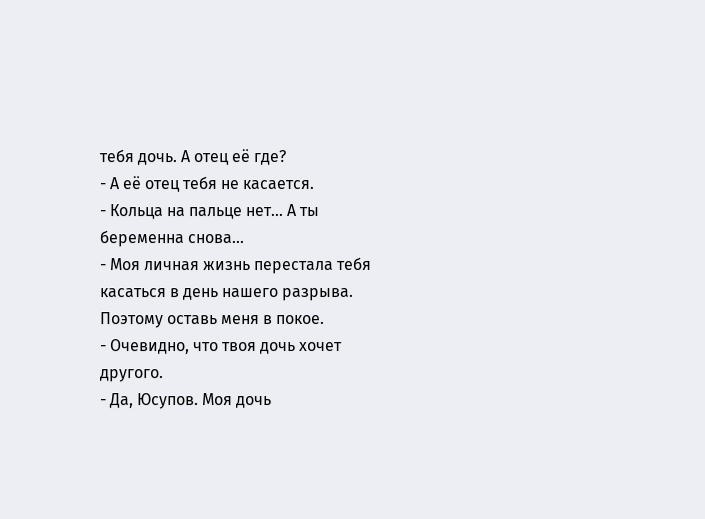тебя дочь. А отец её где?
- А её отец тебя не касается.
- Кольца на пальце нет... А ты беременна снова...
- Моя личная жизнь перестала тебя касаться в день нашего разрыва. Поэтому оставь меня в покое.
- Очевидно, что твоя дочь хочет другого.
- Да, Юсупов. Моя дочь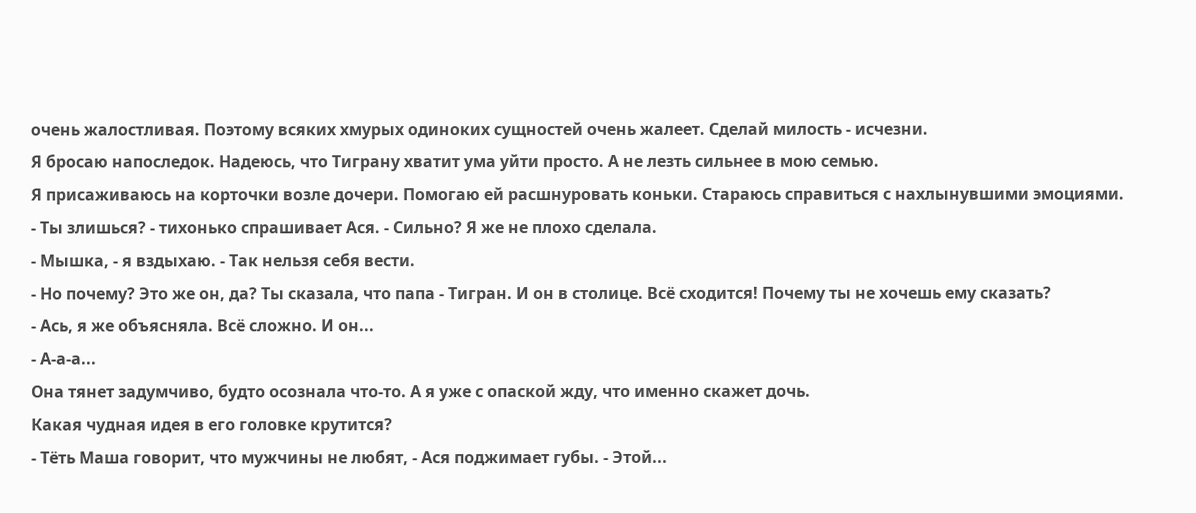очень жалостливая. Поэтому всяких хмурых одиноких сущностей очень жалеет. Сделай милость - исчезни.
Я бросаю напоследок. Надеюсь, что Тиграну хватит ума уйти просто. А не лезть сильнее в мою семью.
Я присаживаюсь на корточки возле дочери. Помогаю ей расшнуровать коньки. Стараюсь справиться с нахлынувшими эмоциями.
- Ты злишься? - тихонько спрашивает Ася. - Сильно? Я же не плохо сделала.
- Мышка, - я вздыхаю. - Так нельзя себя вести.
- Но почему? Это же он, да? Ты сказала, что папа - Тигран. И он в столице. Всё сходится! Почему ты не хочешь ему сказать?
- Ась, я же объясняла. Всё сложно. И он...
- А-а-а...
Она тянет задумчиво, будто осознала что-то. А я уже с опаской жду, что именно скажет дочь.
Какая чудная идея в его головке крутится?
- Тёть Маша говорит, что мужчины не любят, - Ася поджимает губы. - Этой...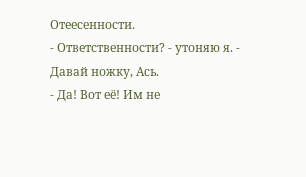Отеесенности.
- Ответственности? - утоняю я. - Давай ножку, Ась.
- Да! Вот её! Им не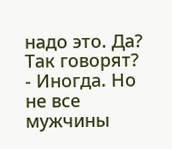надо это. Да? Так говорят?
- Иногда. Но не все мужчины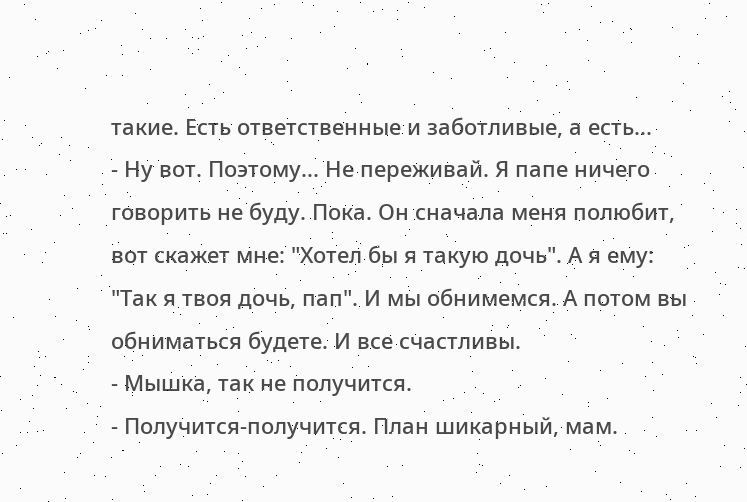такие. Есть ответственные и заботливые, а есть...
- Ну вот. Поэтому... Не переживай. Я папе ничего говорить не буду. Пока. Он сначала меня полюбит, вот скажет мне: "Хотел бы я такую дочь". А я ему: "Так я твоя дочь, пап". И мы обнимемся. А потом вы обниматься будете. И все счастливы.
- Мышка, так не получится.
- Получится-получится. План шикарный, мам.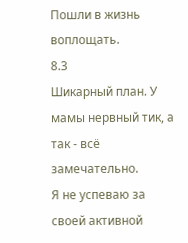Пошли в жизнь воплощать.
8.3
Шикарный план. У мамы нервный тик, а так - всё замечательно.
Я не успеваю за своей активной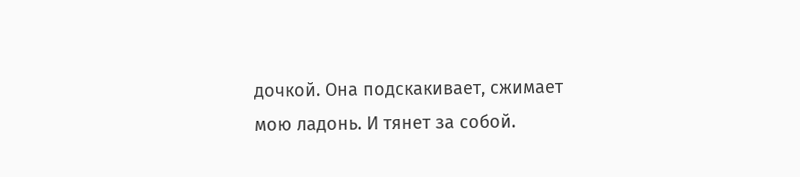дочкой. Она подскакивает, сжимает мою ладонь. И тянет за собой.